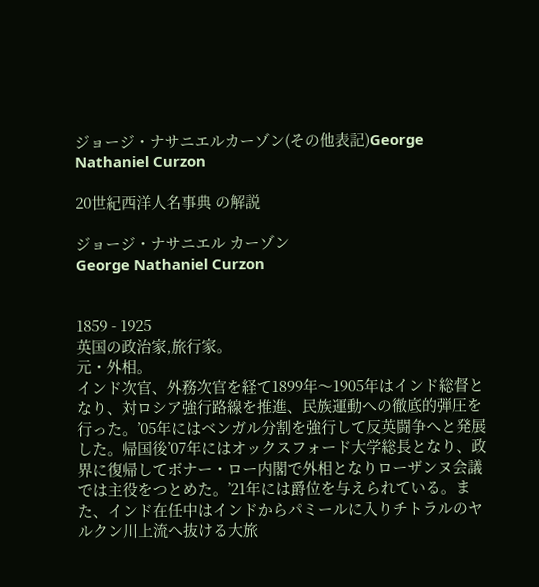ジョージ・ナサニエルカーゾン(その他表記)George Nathaniel Curzon

20世紀西洋人名事典 の解説

ジョージ・ナサニエル カーゾン
George Nathaniel Curzon


1859 - 1925
英国の政治家,旅行家。
元・外相。
インド次官、外務次官を経て1899年〜1905年はインド総督となり、対ロシア強行路線を推進、民族運動への徹底的弾圧を行った。’05年にはベンガル分割を強行して反英闘争へと発展した。帰国後’07年にはオックスフォード大学総長となり、政界に復帰してボナー・ロー内閣で外相となりローザンヌ会議では主役をつとめた。’21年には爵位を与えられている。また、インド在任中はインドからパミールに入りチトラルのヤルクン川上流へ抜ける大旅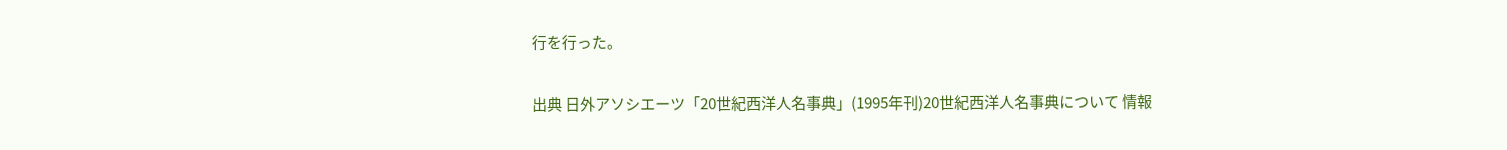行を行った。

出典 日外アソシエーツ「20世紀西洋人名事典」(1995年刊)20世紀西洋人名事典について 情報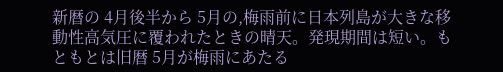新暦の 4月後半から 5月の,梅雨前に日本列島が大きな移動性高気圧に覆われたときの晴天。発現期間は短い。もともとは旧暦 5月が梅雨にあたる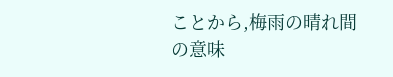ことから,梅雨の晴れ間の意味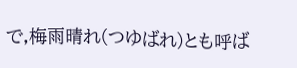で,梅雨晴れ(つゆばれ)とも呼ば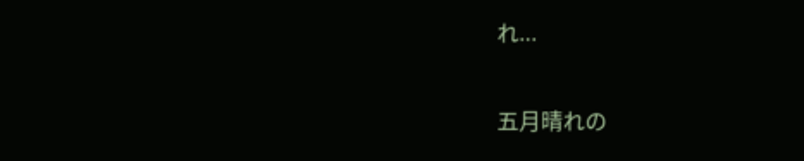れ...

五月晴れの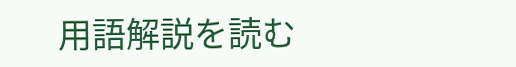用語解説を読む